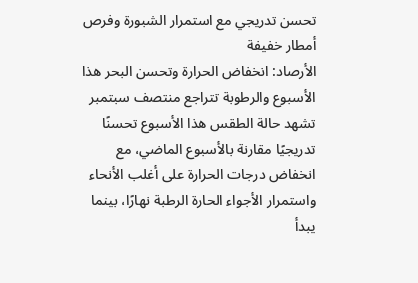تحسن تدريجي مع استمرار الشبورة وفرص أمطار خفيفة
الأرصاد: انخفاض الحرارة وتحسن البحر هذا الأسبوع والرطوبة تتراجع منتصف سبتمبر
تشهد حالة الطقس هذا الأسبوع تحسنًا تدريجيًا مقارنة بالأسبوع الماضي، مع انخفاض درجات الحرارة على أغلب الأنحاء واستمرار الأجواء الحارة الرطبة نهارًا، بينما يبدأ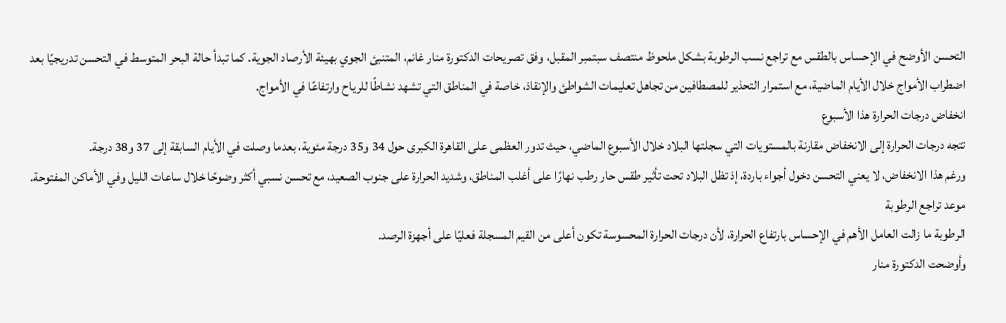التحسن الأوضح في الإحساس بالطقس مع تراجع نسب الرطوبة بشكل ملحوظ منتصف سبتمبر المقبل، وفق تصريحات الدكتورة منار غانم، المتنبئ الجوي بهيئة الأرصاد الجوية. كما تبدأ حالة البحر المتوسط في التحسن تدريجيًا بعد اضطراب الأمواج خلال الأيام الماضية، مع استمرار التحذير للمصطافين من تجاهل تعليمات الشواطئ والإنقاذ، خاصة في المناطق التي تشهد نشاطًا للرياح وارتفاعًا في الأمواج.
انخفاض درجات الحرارة هذا الأسبوع
تتجه درجات الحرارة إلى الانخفاض مقارنة بالمستويات التي سجلتها البلاد خلال الأسبوع الماضي، حيث تدور العظمى على القاهرة الكبرى حول 34 و35 درجة مئوية، بعدما وصلت في الأيام السابقة إلى 37 و38 درجة.
ورغم هذا الانخفاض، لا يعني التحسن دخول أجواء باردة، إذ تظل البلاد تحت تأثير طقس حار رطب نهارًا على أغلب المناطق، وشديد الحرارة على جنوب الصعيد، مع تحسن نسبي أكثر وضوحًا خلال ساعات الليل وفي الأماكن المفتوحة.
موعد تراجع الرطوبة
الرطوبة ما زالت العامل الأهم في الإحساس بارتفاع الحرارة، لأن درجات الحرارة المحسوسة تكون أعلى من القيم المسجلة فعليًا على أجهزة الرصد.
وأوضحت الدكتورة منار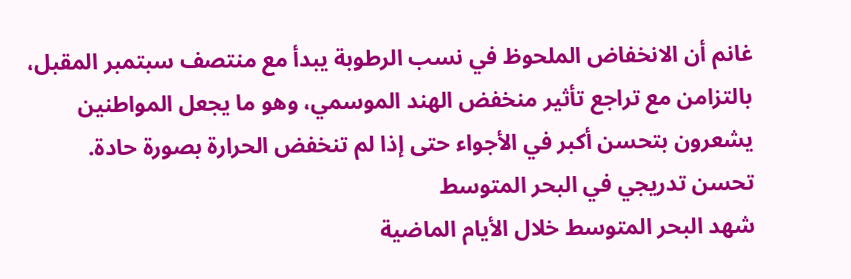غانم أن الانخفاض الملحوظ في نسب الرطوبة يبدأ مع منتصف سبتمبر المقبل، بالتزامن مع تراجع تأثير منخفض الهند الموسمي، وهو ما يجعل المواطنين يشعرون بتحسن أكبر في الأجواء حتى إذا لم تنخفض الحرارة بصورة حادة.
تحسن تدريجي في البحر المتوسط
شهد البحر المتوسط خلال الأيام الماضية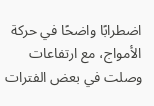اضطرابًا واضحًا في حركة الأمواج، مع ارتفاعات وصلت في بعض الفترات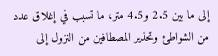إلى ما بين 2.5 و4.5 متر، ما تسبب في إغلاق عدد من الشواطئ وتحذير المصطافين من النزول إلى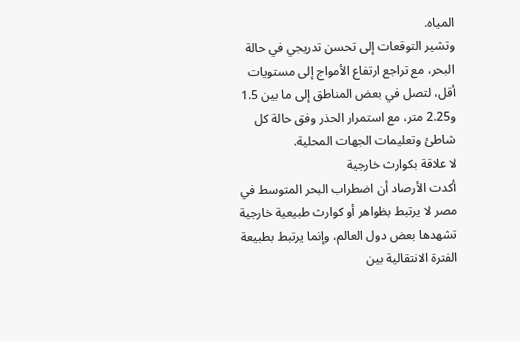المياه.
وتشير التوقعات إلى تحسن تدريجي في حالة البحر، مع تراجع ارتفاع الأمواج إلى مستويات أقل، لتصل في بعض المناطق إلى ما بين 1.5 و2.25 متر، مع استمرار الحذر وفق حالة كل شاطئ وتعليمات الجهات المحلية.
لا علاقة بكوارث خارجية
أكدت الأرصاد أن اضطراب البحر المتوسط في مصر لا يرتبط بظواهر أو كوارث طبيعية خارجية تشهدها بعض دول العالم، وإنما يرتبط بطبيعة الفترة الانتقالية بين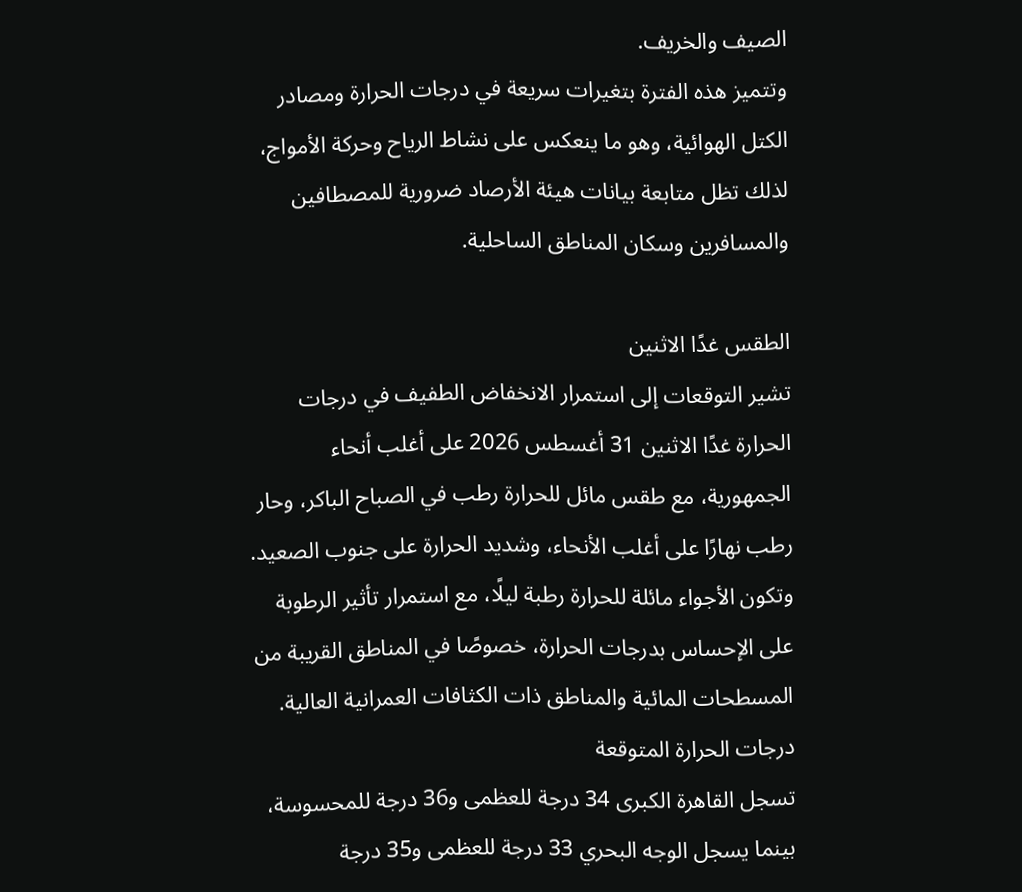الصيف والخريف.
وتتميز هذه الفترة بتغيرات سريعة في درجات الحرارة ومصادر الكتل الهوائية، وهو ما ينعكس على نشاط الرياح وحركة الأمواج، لذلك تظل متابعة بيانات هيئة الأرصاد ضرورية للمصطافين والمسافرين وسكان المناطق الساحلية.

الطقس غدًا الاثنين
تشير التوقعات إلى استمرار الانخفاض الطفيف في درجات الحرارة غدًا الاثنين 31 أغسطس 2026 على أغلب أنحاء الجمهورية، مع طقس مائل للحرارة رطب في الصباح الباكر، وحار رطب نهارًا على أغلب الأنحاء، وشديد الحرارة على جنوب الصعيد.
وتكون الأجواء مائلة للحرارة رطبة ليلًا، مع استمرار تأثير الرطوبة على الإحساس بدرجات الحرارة، خصوصًا في المناطق القريبة من المسطحات المائية والمناطق ذات الكثافات العمرانية العالية.
درجات الحرارة المتوقعة
تسجل القاهرة الكبرى 34 درجة للعظمى و36 درجة للمحسوسة، بينما يسجل الوجه البحري 33 درجة للعظمى و35 درجة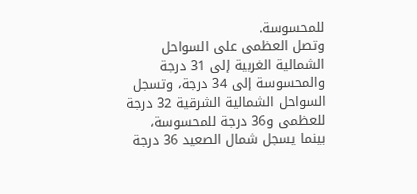للمحسوسة.
وتصل العظمى على السواحل الشمالية الغربية إلى 31 درجة والمحسوسة إلى 34 درجة، وتسجل السواحل الشمالية الشرقية 32 درجة للعظمى و36 درجة للمحسوسة، بينما يسجل شمال الصعيد 36 درجة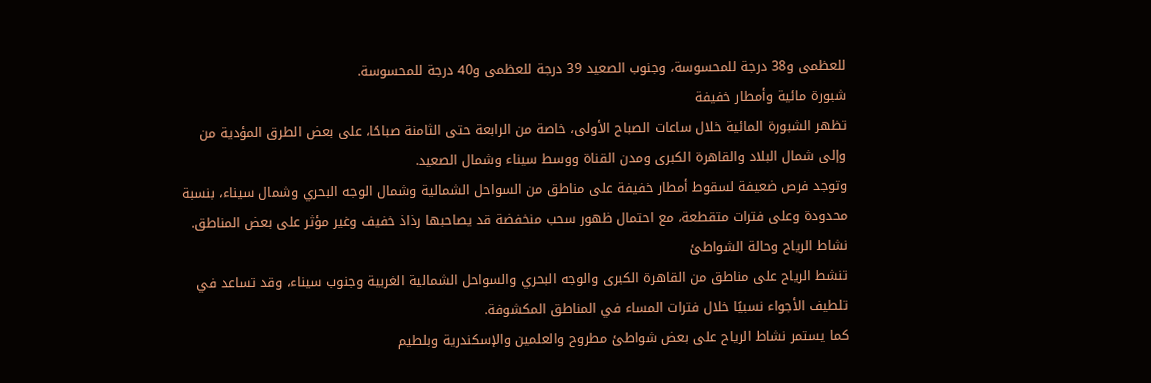للعظمى و38 درجة للمحسوسة، وجنوب الصعيد 39 درجة للعظمى و40 درجة للمحسوسة.
شبورة مائية وأمطار خفيفة
تظهر الشبورة المائية خلال ساعات الصباح الأولى، خاصة من الرابعة حتى الثامنة صباحًا، على بعض الطرق المؤدية من وإلى شمال البلاد والقاهرة الكبرى ومدن القناة ووسط سيناء وشمال الصعيد.
وتوجد فرص ضعيفة لسقوط أمطار خفيفة على مناطق من السواحل الشمالية وشمال الوجه البحري وشمال سيناء، بنسبة محدودة وعلى فترات متقطعة، مع احتمال ظهور سحب منخفضة قد يصاحبها رذاذ خفيف وغير مؤثر على بعض المناطق.
نشاط الرياح وحالة الشواطئ
تنشط الرياح على مناطق من القاهرة الكبرى والوجه البحري والسواحل الشمالية الغربية وجنوب سيناء، وقد تساعد في تلطيف الأجواء نسبيًا خلال فترات المساء في المناطق المكشوفة.
كما يستمر نشاط الرياح على بعض شواطئ مطروح والعلمين والإسكندرية وبلطيم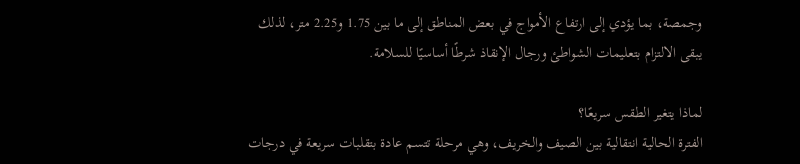وجمصة، بما يؤدي إلى ارتفاع الأمواج في بعض المناطق إلى ما بين 1.75 و2.25 متر، لذلك يبقى الالتزام بتعليمات الشواطئ ورجال الإنقاذ شرطًا أساسيًا للسلامة.

لماذا يتغير الطقس سريعًا؟
الفترة الحالية انتقالية بين الصيف والخريف، وهي مرحلة تتسم عادة بتقلبات سريعة في درجات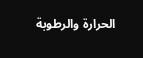الحرارة والرطوبة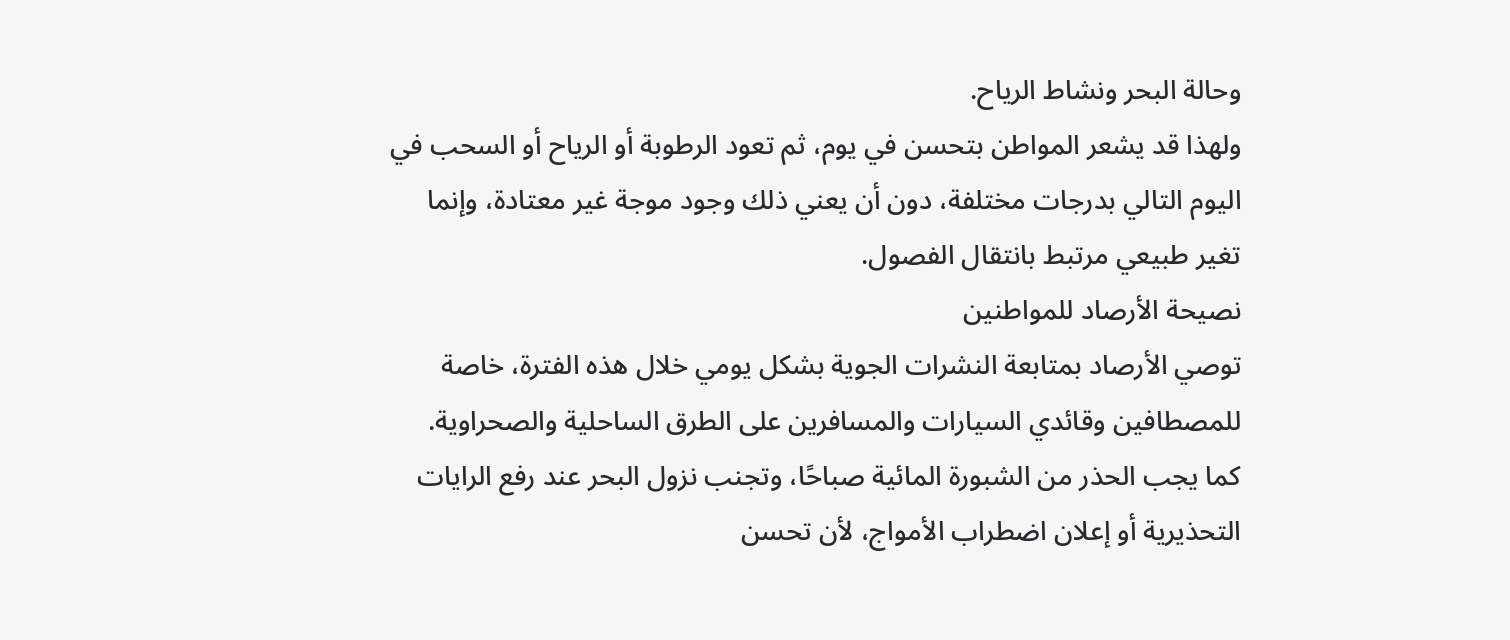وحالة البحر ونشاط الرياح.
ولهذا قد يشعر المواطن بتحسن في يوم، ثم تعود الرطوبة أو الرياح أو السحب في اليوم التالي بدرجات مختلفة، دون أن يعني ذلك وجود موجة غير معتادة، وإنما تغير طبيعي مرتبط بانتقال الفصول.
نصيحة الأرصاد للمواطنين
توصي الأرصاد بمتابعة النشرات الجوية بشكل يومي خلال هذه الفترة، خاصة للمصطافين وقائدي السيارات والمسافرين على الطرق الساحلية والصحراوية.
كما يجب الحذر من الشبورة المائية صباحًا، وتجنب نزول البحر عند رفع الرايات التحذيرية أو إعلان اضطراب الأمواج، لأن تحسن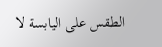الطقس على اليابسة لا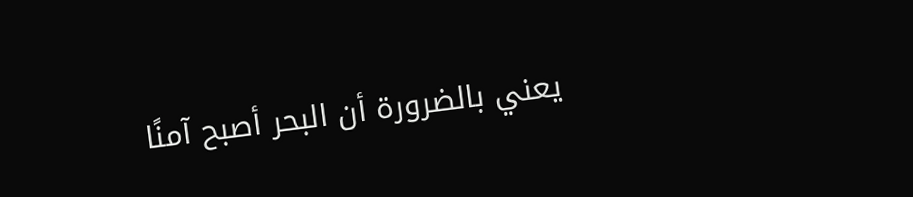يعني بالضرورة أن البحر أصبح آمنًا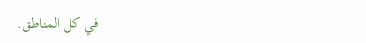في كل المناطق.